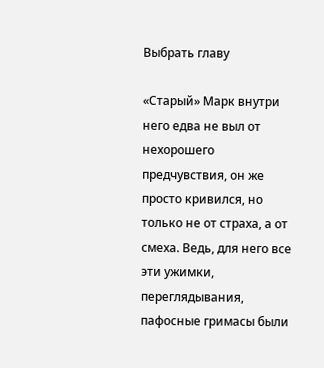Выбрать главу

«Старый» Марк внутри него едва не выл от нехорошего предчувствия, он же просто кривился, но только не от страха, а от смеха. Ведь, для него все эти ужимки, переглядывания, пафосные гримасы были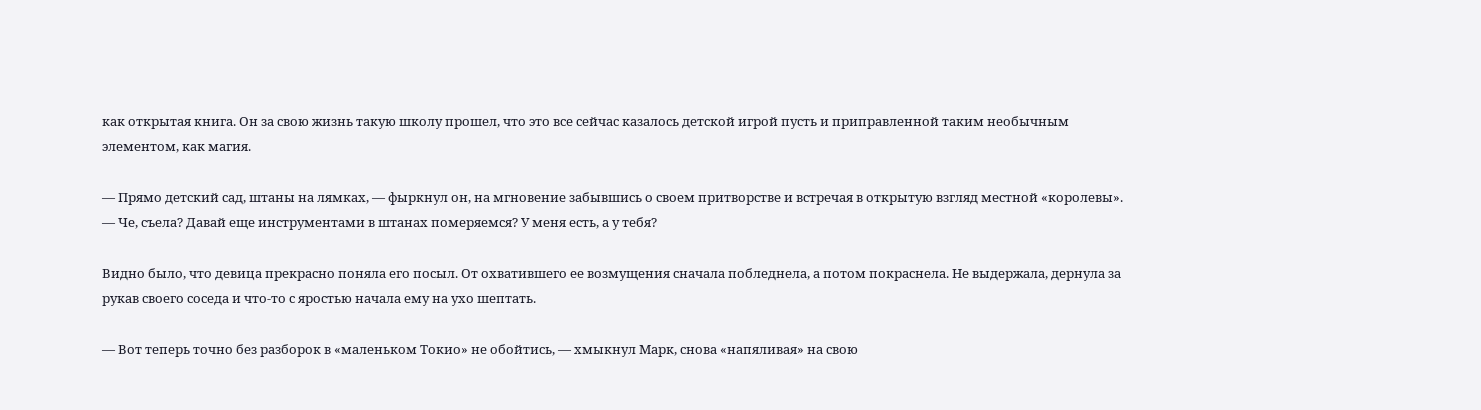как открытая книга. Он за свою жизнь такую школу прошел, что это все сейчас казалось детской игрой пусть и приправленной таким необычным элементом, как магия.

— Прямо детский сад, штаны на лямках, — фыркнул он, на мгновение забывшись о своем притворстве и встречая в открытую взгляд местной «королевы». — Че, съела? Давай еще инструментами в штанах померяемся? У меня есть, а у тебя?

Видно было, что девица прекрасно поняла его посыл. От охватившего ее возмущения сначала побледнела, а потом покраснела. Не выдержала, дернула за рукав своего соседа и что-то с яростью начала ему на ухо шептать.

— Вот теперь точно без разборок в «маленьком Токио» не обойтись, — хмыкнул Марк, снова «напяливая» на свою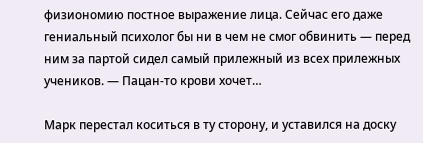физиономию постное выражение лица. Сейчас его даже гениальный психолог бы ни в чем не смог обвинить — перед ним за партой сидел самый прилежный из всех прилежных учеников. — Пацан-то крови хочет…

Марк перестал коситься в ту сторону, и уставился на доску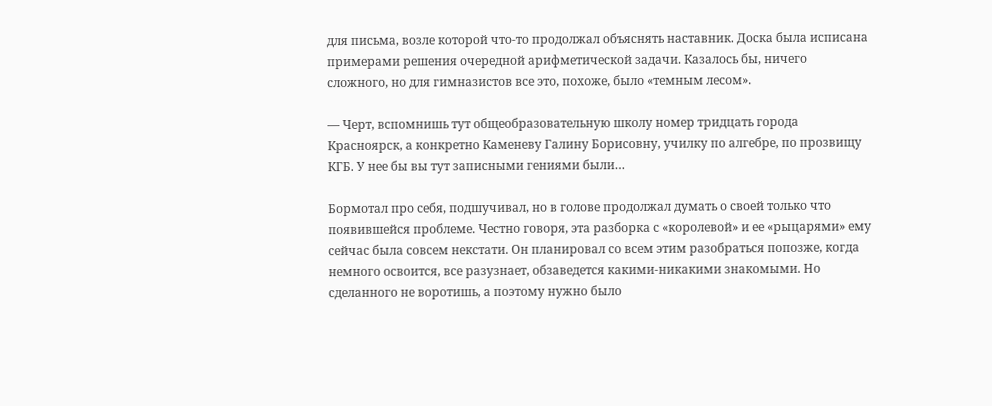для письма, возле которой что-то продолжал объяснять наставник. Доска была исписана примерами решения очередной арифметической задачи. Казалось бы, ничего сложного, но для гимназистов все это, похоже, было «темным лесом».

— Черт, вспомнишь тут общеобразовательную школу номер тридцать города Красноярск, а конкретно Каменеву Галину Борисовну, училку по алгебре, по прозвищу КГБ. У нее бы вы тут записными гениями были…

Бормотал про себя, подшучивал, но в голове продолжал думать о своей только что появившейся проблеме. Честно говоря, эта разборка с «королевой» и ее «рыцарями» ему сейчас была совсем некстати. Он планировал со всем этим разобраться попозже, когда немного освоится, все разузнает, обзаведется какими-никакими знакомыми. Но сделанного не воротишь, а поэтому нужно было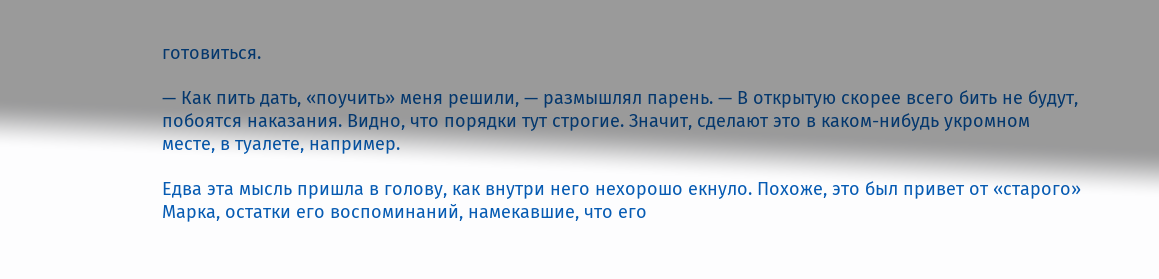готовиться.

— Как пить дать, «поучить» меня решили, — размышлял парень. — В открытую скорее всего бить не будут, побоятся наказания. Видно, что порядки тут строгие. Значит, сделают это в каком-нибудь укромном месте, в туалете, например.

Едва эта мысль пришла в голову, как внутри него нехорошо екнуло. Похоже, это был привет от «старого» Марка, остатки его воспоминаний, намекавшие, что его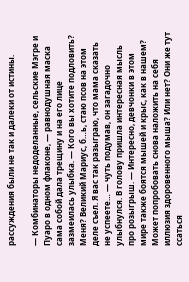рассуждения были не так и далеки от истины.

— Комбинаторы недоделанные, сельские Мэгре и Пуаро в одном флаконе, — равнодушная маска сама собой дала трещину и на его лице зазмеилась улыбка. — Кого вы хотите подловить? Меня? Великий Мариус, б…ь, стаю псов на этом деле съел. Я вас так разыграю, что мама сказать не успеете… — чуть подумав, он загадочно улыбнулся. В голову пришла интересная мысль про розыгрыш. — Интересно, девчонки в этом мире также боятся мышей и крыс, как в нашем? Может попробовать снова наложить на себя иллюзия здоровенного мыша? Или нет? Они же тут ссаться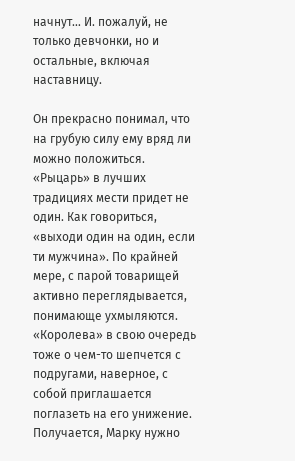начнут… И. пожалуй, не только девчонки, но и остальные, включая наставницу.

Он прекрасно понимал, что на грубую силу ему вряд ли можно положиться. «Рыцарь» в лучших традициях мести придет не один. Как говориться, «выходи один на один, если ти мужчина». По крайней мере, с парой товарищей активно переглядывается, понимающе ухмыляются. «Королева» в свою очередь тоже о чем-то шепчется с подругами, наверное, с собой приглашается поглазеть на его унижение. Получается, Марку нужно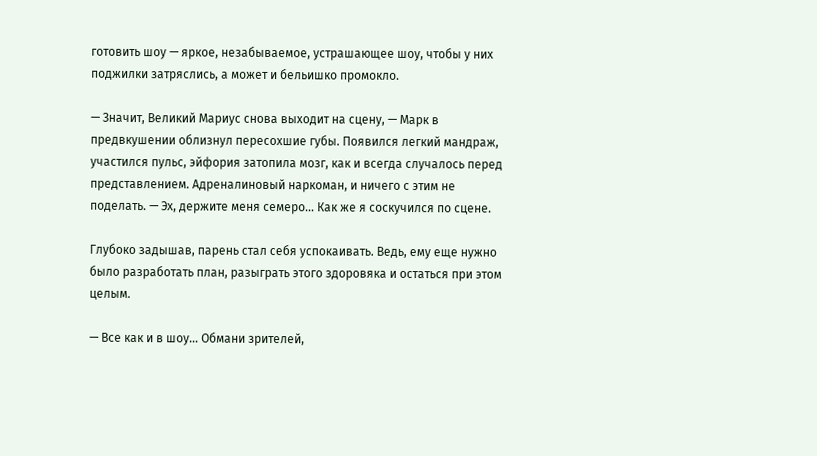готовить шоу — яркое, незабываемое, устрашающее шоу, чтобы у них поджилки затряслись, а может и бельишко промокло.

— Значит, Великий Мариус снова выходит на сцену, — Марк в предвкушении облизнул пересохшие губы. Появился легкий мандраж, участился пульс, эйфория затопила мозг, как и всегда случалось перед представлением. Адреналиновый наркоман, и ничего с этим не поделать. — Эх, держите меня семеро… Как же я соскучился по сцене.

Глубоко задышав, парень стал себя успокаивать. Ведь, ему еще нужно было разработать план, разыграть этого здоровяка и остаться при этом целым.

— Все как и в шоу… Обмани зрителей,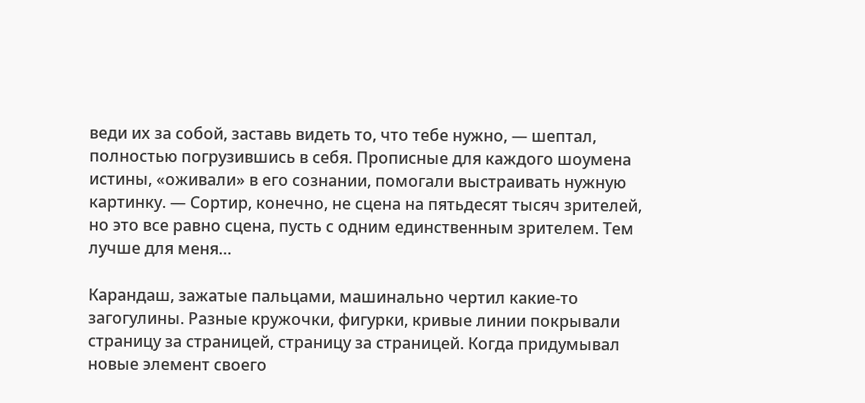веди их за собой, заставь видеть то, что тебе нужно, — шептал, полностью погрузившись в себя. Прописные для каждого шоумена истины, «оживали» в его сознании, помогали выстраивать нужную картинку. — Сортир, конечно, не сцена на пятьдесят тысяч зрителей, но это все равно сцена, пусть с одним единственным зрителем. Тем лучше для меня…

Карандаш, зажатые пальцами, машинально чертил какие-то загогулины. Разные кружочки, фигурки, кривые линии покрывали страницу за страницей, страницу за страницей. Когда придумывал новые элемент своего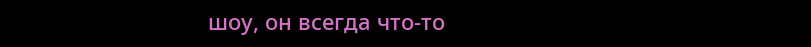шоу, он всегда что-то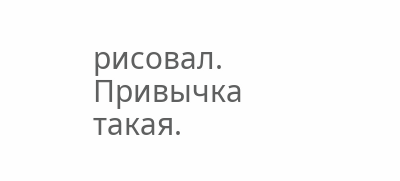рисовал. Привычка такая.